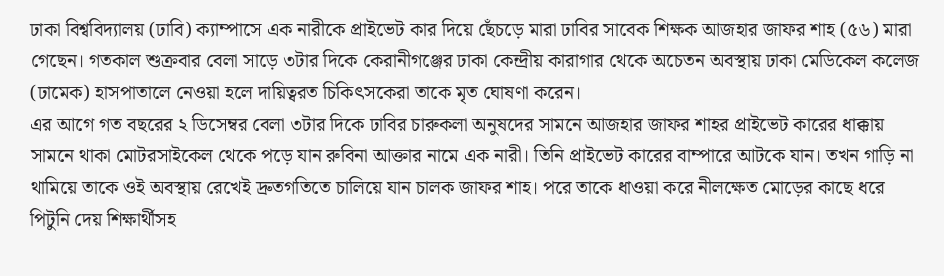ঢাকা বিশ্ববিদ্যালয় (ঢাবি) ক্যাম্পাসে এক নারীকে প্রাইভেট কার দিয়ে ছেঁচড়ে মারা ঢাবির সাবেক শিক্ষক আজহার জাফর শাহ (৫৬) মারা গেছেন। গতকাল শুক্রবার বেলা সাড়ে ৩টার দিকে কেরানীগঞ্জের ঢাকা কেন্দ্রীয় কারাগার থেকে অচেতন অবস্থায় ঢাকা মেডিকেল কলেজ (ঢামেক) হাসপাতালে নেওয়া হলে দায়িত্বরত চিকিৎসকেরা তাকে মৃত ঘোষণা করেন।
এর আগে গত বছরের ২ ডিসেম্বর বেলা ৩টার দিকে ঢাবির চারুকলা অনুষদের সামনে আজহার জাফর শাহর প্রাইভেট কারের ধাক্কায় সামনে থাকা মোটরসাইকেল থেকে পড়ে যান রুবিনা আক্তার নামে এক নারী। তিনি প্রাইভেট কারের বাম্পারে আটকে যান। তখন গাড়ি না থামিয়ে তাকে ওই অবস্থায় রেখেই দ্রুতগতিতে চালিয়ে যান চালক জাফর শাহ। পরে তাকে ধাওয়া করে নীলক্ষেত মোড়ের কাছে ধরে পিটুনি দেয় শিক্ষার্থীসহ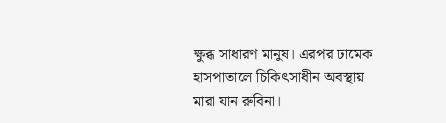ক্ষুব্ধ সাধারণ মানুষ। এরপর ঢামেক হাসপাতালে চিকিৎসাধীন অবস্থায় মারা যান রুবিনা।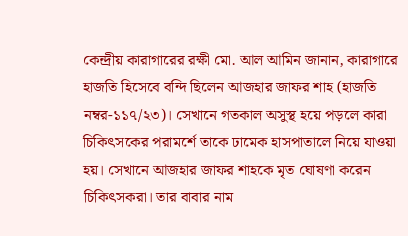কেন্দ্রীয় কারাগারের রক্ষী মো. আল আমিন জানান, কারাগারে হাজতি হিসেবে বন্দি ছিলেন আজহার জাফর শাহ (হাজতি নম্বর-১১৭/২৩)। সেখানে গতকাল অসুস্থ হয়ে পড়লে কারা চিকিৎসকের পরামর্শে তাকে ঢামেক হাসপাতালে নিয়ে যাওয়া হয়। সেখানে আজহার জাফর শাহকে মৃত ঘোষণা করেন চিকিৎসকরা। তার বাবার নাম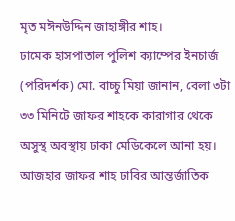মৃত মঈনউদ্দিন জাহাঙ্গীর শাহ।
ঢামেক হাসপাতাল পুলিশ ক্যাম্পের ইনচার্জ (পরিদর্শক) মো. বাচ্চু মিয়া জানান, বেলা ৩টা ৩৩ মিনিটে জাফর শাহকে কারাগার থেকে অসুস্থ অবস্থায় ঢাকা মেডিকেলে আনা হয়।
আজহার জাফর শাহ ঢাবির আন্তর্জাতিক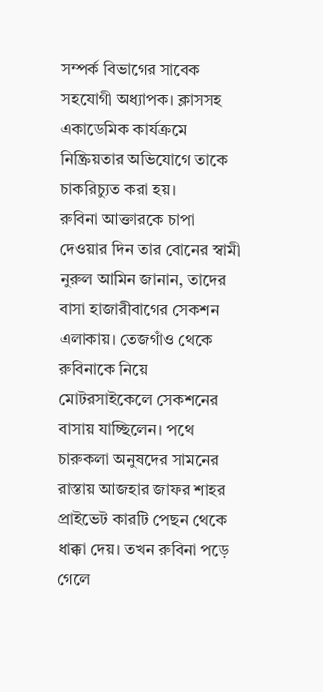সম্পর্ক বিভাগের সাবেক সহযোগী অধ্যাপক। ক্লাসসহ একাডেমিক কার্যক্রমে নিষ্ক্রিয়তার অভিযোগে তাকে চাকরিচ্যুত করা হয়।
রুবিনা আক্তারকে চাপা দেওয়ার দিন তার বোনের স্বামী নুরুল আমিন জানান, তাদের বাসা হাজারীবাগের সেকশন এলাকায়। তেজগাঁও থেকে রুবিনাকে নিয়ে মোটরসাইকেলে সেকশনের বাসায় যাচ্ছিলেন। পথে চারুকলা অনুষদের সামনের রাস্তায় আজহার জাফর শাহর প্রাইভেট কারটি পেছন থেকে ধাক্কা দেয়। তখন রুবিনা পড়ে গেলে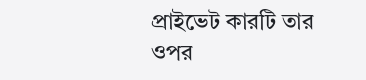প্রাইভেট কারটি তার ওপর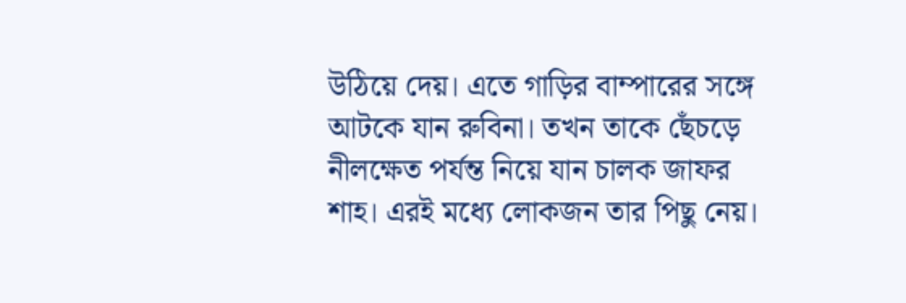উঠিয়ে দেয়। এতে গাড়ির বাম্পারের সঙ্গে আটকে যান রুবিনা। তখন তাকে ছেঁচড়ে নীলক্ষেত পর্যন্ত নিয়ে যান চালক জাফর শাহ। এরই মধ্যে লোকজন তার পিছু নেয়।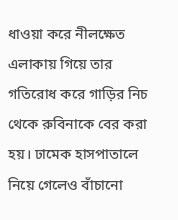ধাওয়া করে নীলক্ষেত এলাকায় গিয়ে তার গতিরোধ করে গাড়ির নিচ থেকে রুবিনাকে বের করা হয়। ঢামেক হাসপাতালে নিয়ে গেলেও বাঁচানো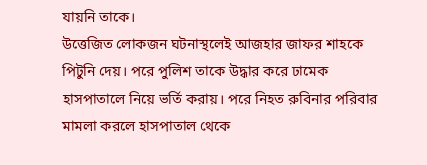যায়নি তাকে।
উত্তেজিত লোকজন ঘটনাস্থলেই আজহার জাফর শাহকে পিটুনি দেয়। পরে পুলিশ তাকে উদ্ধার করে ঢামেক হাসপাতালে নিয়ে ভর্তি করায়। পরে নিহত রুবিনার পরিবার মামলা করলে হাসপাতাল থেকে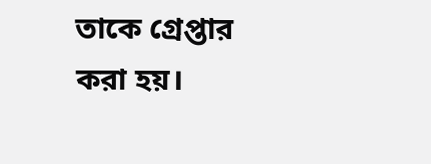তাকে গ্রেপ্তার করা হয়।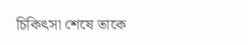চিকিৎসা শেষে তাকে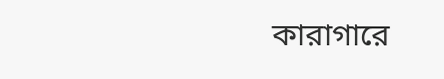কারাগারে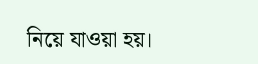নিয়ে যাওয়া হয়।